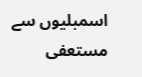اسمبلیوں سے مستعفی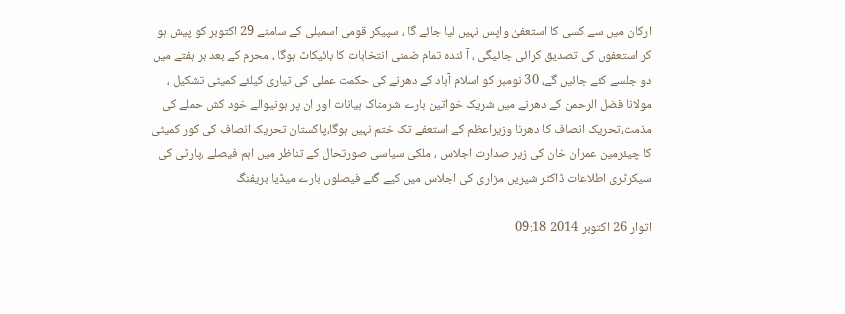ارکان میں سے کسی کا استعفیٰ واپس نہیں لیا جائے گا ، سپیکر قومی اسمبلی کے سامنے 29 اکتوبر کو پیش ہو کر استعفوں کی تصدیق کرائی جائیگی ، آ ئندہ تمام ضمنی انتخابات کا بائیکاٹ ہوگا ، محرم کے بعد ہر ہفتے میں دو جلسے کئے جائیں گے، 30 نومبر کو اسلام آباد کے دھرنے کی حکمت عملی کی تیاری کیلئے کمیٹی تشکیل ، مولانا فضل الرحمن کے دھرنے میں شریک خواتین بارے شرمناک بیانات اور ان پر ہونیوالے خود کش حملے کی مذمت،تحریک انصاف کا دھرنا وزیراعظم کے استعفے تک ختم نہیں ہوگا،پاکستان تحریک انصاف کی کور کمیٹی کا چیئرمین عمران خان کی زیر صدارت اجلاس ، ملکی سیاسی صورتحال کے تناظر میں اہم فیصلے ،پارٹی کی سیکرٹری اطلاعات ڈاکٹر شیریں مزاری کی اجلاس میں کیے گئے فیصلوں بارے میڈیا بریفنگ

اتوار 26 اکتوبر 2014 09:18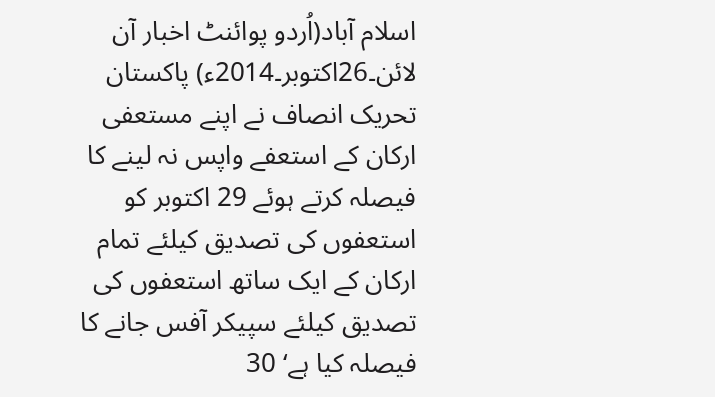اسلام آباد(اُردو پوائنٹ اخبار آن لائن۔26اکتوبر۔2014ء) پاکستان تحریک انصاف نے اپنے مستعفی ارکان کے استعفے واپس نہ لینے کا فیصلہ کرتے ہوئے 29 اکتوبر کو استعفوں کی تصدیق کیلئے تمام ارکان کے ایک ساتھ استعفوں کی تصدیق کیلئے سپیکر آفس جانے کا فیصلہ کیا ہے‘ 30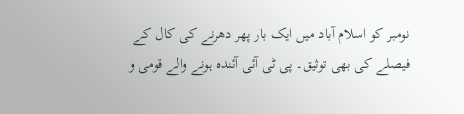نومبر کو اسلام آباد میں ایک بار پھر دھرنے کی کال کے فیصلے کی بھی توثیق۔ پی ٹی آئی آئندہ ہونے والے قومی و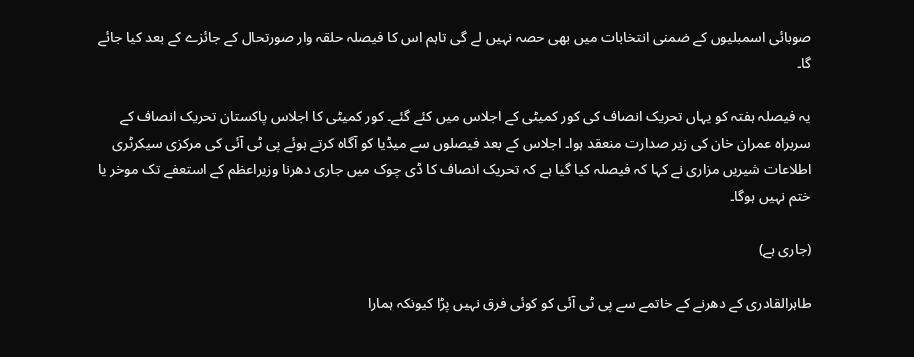صوبائی اسمبلیوں کے ضمنی انتخابات میں بھی حصہ نہیں لے گی تاہم اس کا فیصلہ حلقہ وار صورتحال کے جائزے کے بعد کیا جائے گا۔

یہ فیصلہ ہفتہ کو یہاں تحریک انصاف کی کور کمیٹی کے اجلاس میں کئے گئے۔ کور کمیٹی کا اجلاس پاکستان تحریک انصاف کے سربراہ عمران خان کی زیر صدارت منعقد ہوا۔ اجلاس کے بعد فیصلوں سے میڈیا کو آگاہ کرتے ہوئے پی ٹی آئی کی مرکزی سیکرٹری اطلاعات شیریں مزاری نے کہا کہ فیصلہ کیا گیا ہے کہ تحریک انصاف کا ڈی چوک میں جاری دھرنا وزیراعظم کے استعفے تک موخر یا ختم نہیں ہوگا۔

(جاری ہے)

طاہرالقادری کے دھرنے کے خاتمے سے پی ٹی آئی کو کوئی فرق نہیں پڑا کیونکہ ہمارا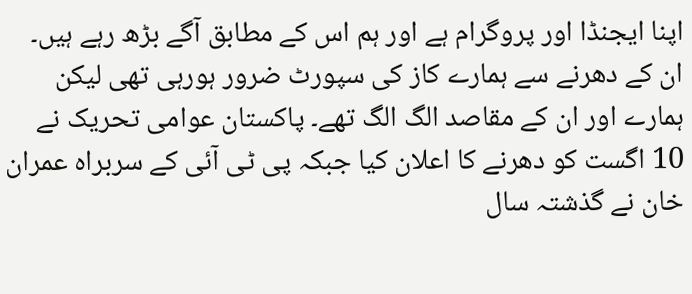اپنا ایجنڈا اور پروگرام ہے اور ہم اس کے مطابق آگے بڑھ رہے ہیں۔ ان کے دھرنے سے ہمارے کاز کی سپورٹ ضرور ہورہی تھی لیکن ہمارے اور ان کے مقاصد الگ الگ تھے۔ پاکستان عوامی تحریک نے 10 اگست کو دھرنے کا اعلان کیا جبکہ پی ٹی آئی کے سربراہ عمران خان نے گذشتہ سال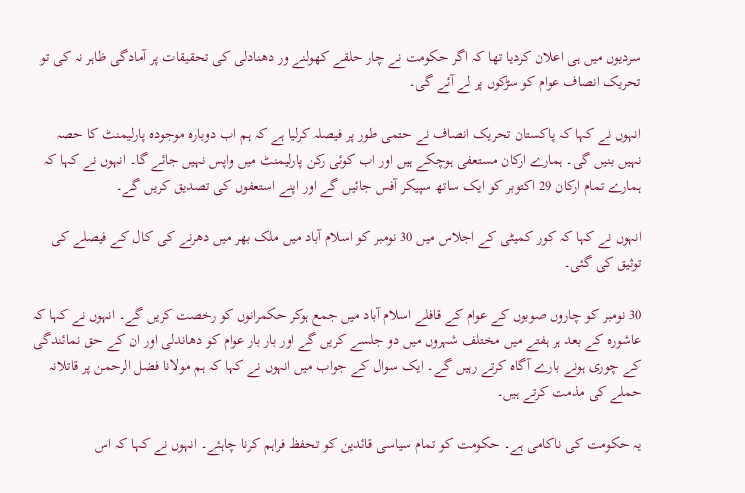سردیوں میں ہی اعلان کردیا تھا کہ اگر حکومت نے چار حلقے کھولنے ور دھنادلی کی تحقیقات پر آمادگی ظاہر نہ کی تو تحریک انصاف عوام کو سڑکوں پر لے آئے گی۔

انہوں نے کہا کہ پاکستان تحریک انصاف نے حتمی طور پر فیصلہ کرلیا ہے کہ ہم اب دوبارہ موجودہ پارلیمنٹ کا حصہ نہیں بنیں گی۔ ہمارے ارکان مستعفی ہوچکے ہیں اور اب کوئی رکن پارلیمنٹ میں واپس نہیں جائے گا۔ انہوں نے کہا کہ ہمارے تمام ارکان 29 اکتوبر کو ایک ساتھ سپیکر آفس جائیں گے اور اپنے استعفوں کی تصدیق کریں گے۔

انہوں نے کہا کہ کور کمیٹی کے اجلاس میں 30 نومبر کو اسلام آباد میں ملک بھر میں دھرنے کی کال کے فیصلے کی توثیق کی گئی۔

30 نومبر کو چاروں صوبوں کے عوام کے قافلے اسلام آباد میں جمع ہوکر حکمرانوں کو رخصت کریں گے۔ انہوں نے کہا کہ عاشورہ کے بعد ہر ہفتے میں مختلف شہروں میں دو جلسے کریں گے اور بار بار عوام کو دھاندلی اور ان کے حق نمائندگی کے چوری ہونے بارے آگاہ کرتے رہیں گے۔ ایک سوال کے جواب میں انہوں نے کہا کہ ہم مولانا فضل الرحمن پر قاتلانہ حملے کی مذمت کرتے ہیں۔

یہ حکومت کی ناکامی ہے۔ حکومت کو تمام سیاسی قائدین کو تحفظ فراہم کرنا چاہئے۔ انہوں نے کہا کہ اس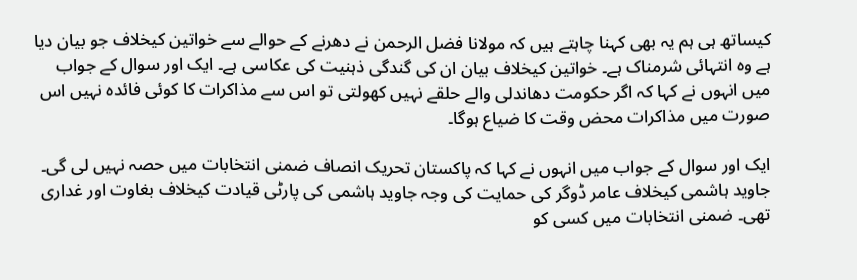کیساتھ ہی ہم یہ بھی کہنا چاہتے ہیں کہ مولانا فضل الرحمن نے دھرنے کے حوالے سے خواتین کیخلاف جو بیان دیا ہے وہ انتہائی شرمناک ہے۔ خواتین کیخلاف بیان ان کی گندگی ذہنیت کی عکاسی ہے۔ ایک اور سوال کے جواب میں انہوں نے کہا کہ اگر حکومت دھاندلی والے حلقے نہیں کھولتی تو اس سے مذاکرات کا کوئی فائدہ نہیں اس صورت میں مذاکرات محض وقت کا ضیاع ہوگا۔

ایک اور سوال کے جواب میں انہوں نے کہا کہ پاکستان تحریک انصاف ضمنی انتخابات میں حصہ نہیں لی گی۔ جاوید ہاشمی کیخلاف عامر ڈوگر کی حمایت کی وجہ جاوید ہاشمی کی پارٹی قیادت کیخلاف بغاوت اور غداری تھی۔ ضمنی انتخابات میں کسی کو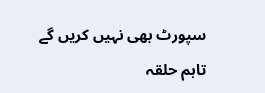سپورٹ بھی نہیں کریں گے تاہم حلقہ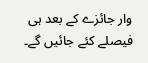وار جائزے کے بعد ہی فیصلے کئے جائیں گے۔